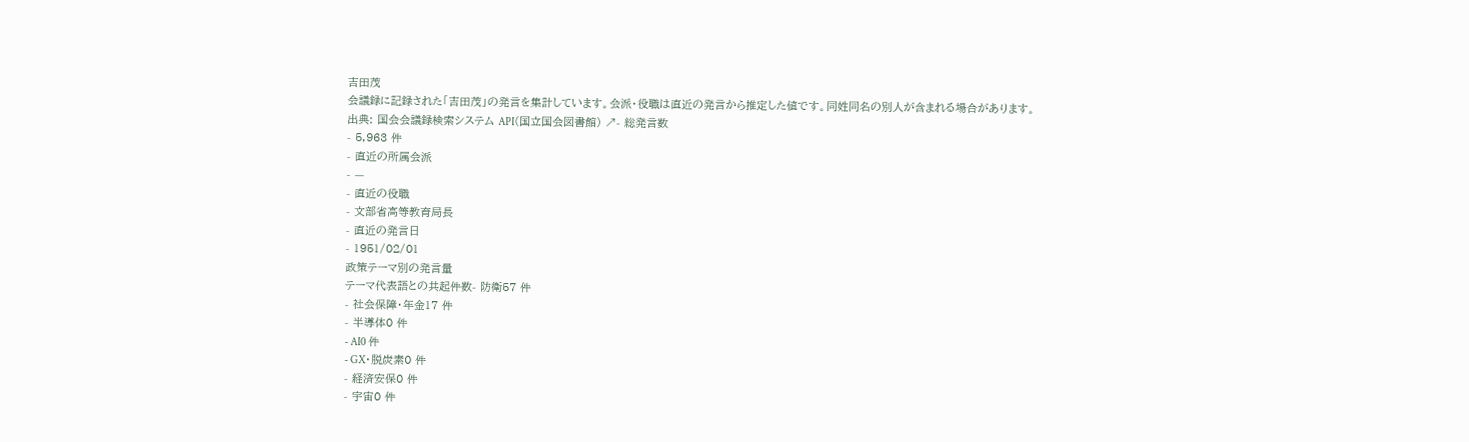吉田茂
会議録に記録された「吉田茂」の発言を集計しています。会派・役職は直近の発言から推定した値です。同姓同名の別人が含まれる場合があります。
出典: 国会会議録検索システム API(国立国会図書館) ↗- 総発言数
- 5,963 件
- 直近の所属会派
- —
- 直近の役職
- 文部省高等教育局長
- 直近の発言日
- 1951/02/01
政策テーマ別の発言量
テーマ代表語との共起件数- 防衛57 件
- 社会保障・年金17 件
- 半導体0 件
- AI0 件
- GX・脱炭素0 件
- 経済安保0 件
- 宇宙0 件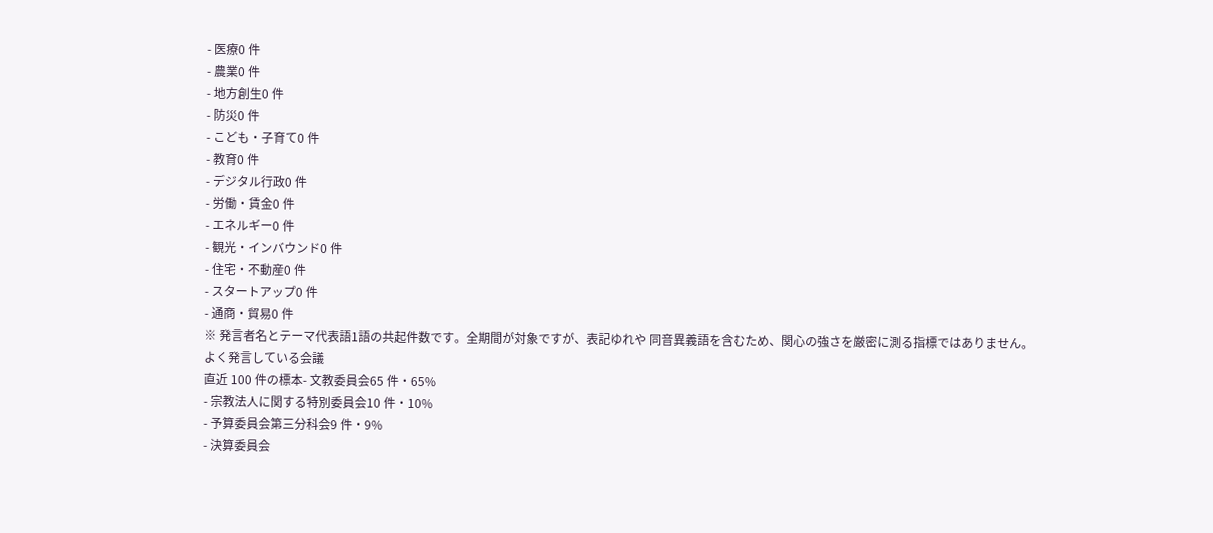- 医療0 件
- 農業0 件
- 地方創生0 件
- 防災0 件
- こども・子育て0 件
- 教育0 件
- デジタル行政0 件
- 労働・賃金0 件
- エネルギー0 件
- 観光・インバウンド0 件
- 住宅・不動産0 件
- スタートアップ0 件
- 通商・貿易0 件
※ 発言者名とテーマ代表語1語の共起件数です。全期間が対象ですが、表記ゆれや 同音異義語を含むため、関心の強さを厳密に測る指標ではありません。
よく発言している会議
直近 100 件の標本- 文教委員会65 件・65%
- 宗教法人に関する特別委員会10 件・10%
- 予算委員会第三分科会9 件・9%
- 決算委員会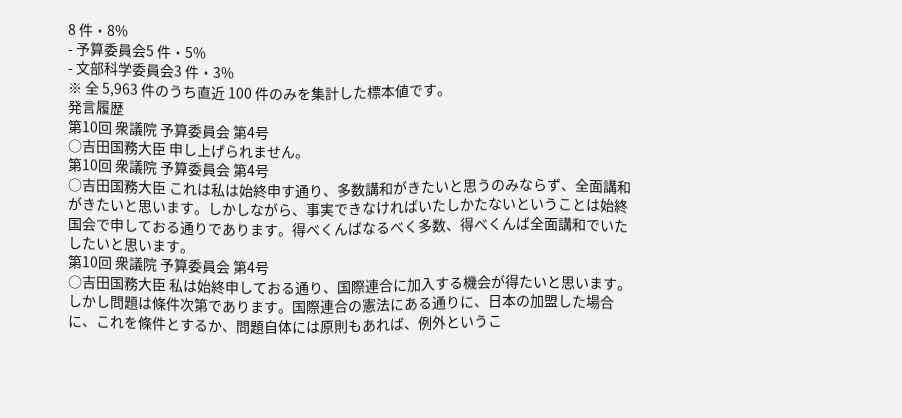8 件・8%
- 予算委員会5 件・5%
- 文部科学委員会3 件・3%
※ 全 5,963 件のうち直近 100 件のみを集計した標本値です。
発言履歴
第10回 衆議院 予算委員会 第4号
○吉田国務大臣 申し上げられません。
第10回 衆議院 予算委員会 第4号
○吉田国務大臣 これは私は始終申す通り、多数講和がきたいと思うのみならず、全面講和がきたいと思います。しかしながら、事実できなければいたしかたないということは始終国会で申しておる通りであります。得べくんばなるべく多数、得べくんば全面講和でいたしたいと思います。
第10回 衆議院 予算委員会 第4号
○吉田国務大臣 私は始終申しておる通り、国際連合に加入する機会が得たいと思います。しかし問題は條件次第であります。国際連合の憲法にある通りに、日本の加盟した場合に、これを條件とするか、問題自体には原則もあれば、例外というこ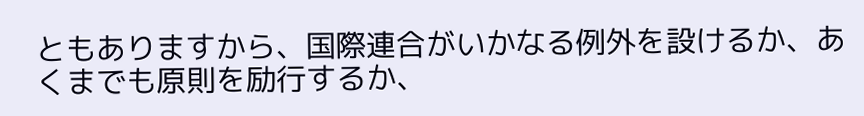ともありますから、国際連合がいかなる例外を設けるか、あくまでも原則を励行するか、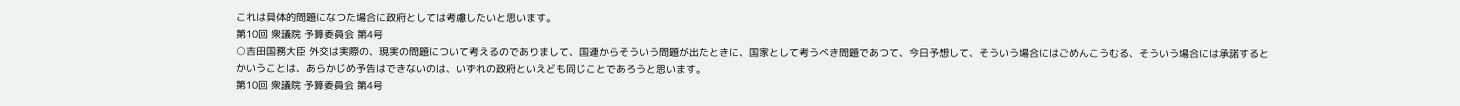これは具体的問題になつた場合に政府としては考慮したいと思います。
第10回 衆議院 予算委員会 第4号
○吉田国務大臣 外交は実際の、現実の問題について考えるのでありまして、国連からそういう問題が出たときに、国家として考うべき問題であつて、今日予想して、そういう場合にはごめんこうむる、そういう場合には承諾するとかいうことは、あらかじめ予告はできないのは、いずれの政府といえども同じことであろうと思います。
第10回 衆議院 予算委員会 第4号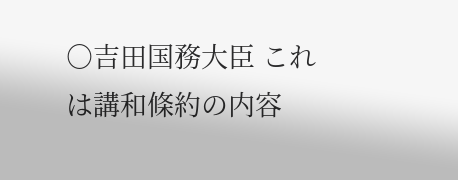○吉田国務大臣 これは講和條約の内容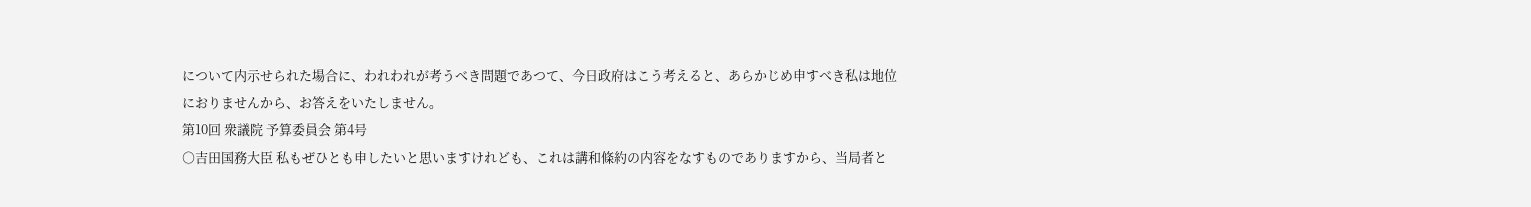について内示せられた場合に、われわれが考うべき問題であつて、今日政府はこう考えると、あらかじめ申すべき私は地位におりませんから、お答えをいたしません。
第10回 衆議院 予算委員会 第4号
○吉田国務大臣 私もぜひとも申したいと思いますけれども、これは講和條約の内容をなすものでありますから、当局者と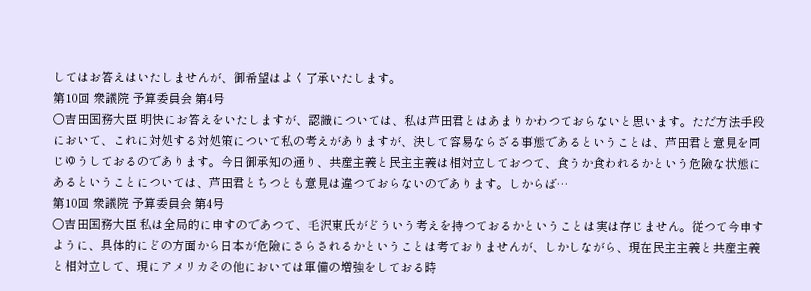してはお答えはいたしませんが、御希望はよく了承いたします。
第10回 衆議院 予算委員会 第4号
○吉田国務大臣 明快にお答えをいたしますが、認識については、私は芦田君とはあまりかわつておらないと思います。ただ方法手段において、これに対処する対処策について私の考えがありますが、決して容易ならざる事態であるということは、芦田君と意見を同じゆうしておるのであります。今日御承知の通り、共産主義と民主主義は相対立しておつて、食うか食われるかという危險な状態にあるということについては、芦田君とちつとも意見は違つておらないのであります。しからば…
第10回 衆議院 予算委員会 第4号
○吉田国務大臣 私は全局的に申すのであつて、毛沢東氏がどういう考えを持つておるかということは実は存じません。従つて今申すように、具体的にどの方面から日本が危險にさらされるかということは考ておりませんが、しかしながら、現在民主主義と共産主義と相対立して、現にアメリカその他においては軍備の増強をしておる時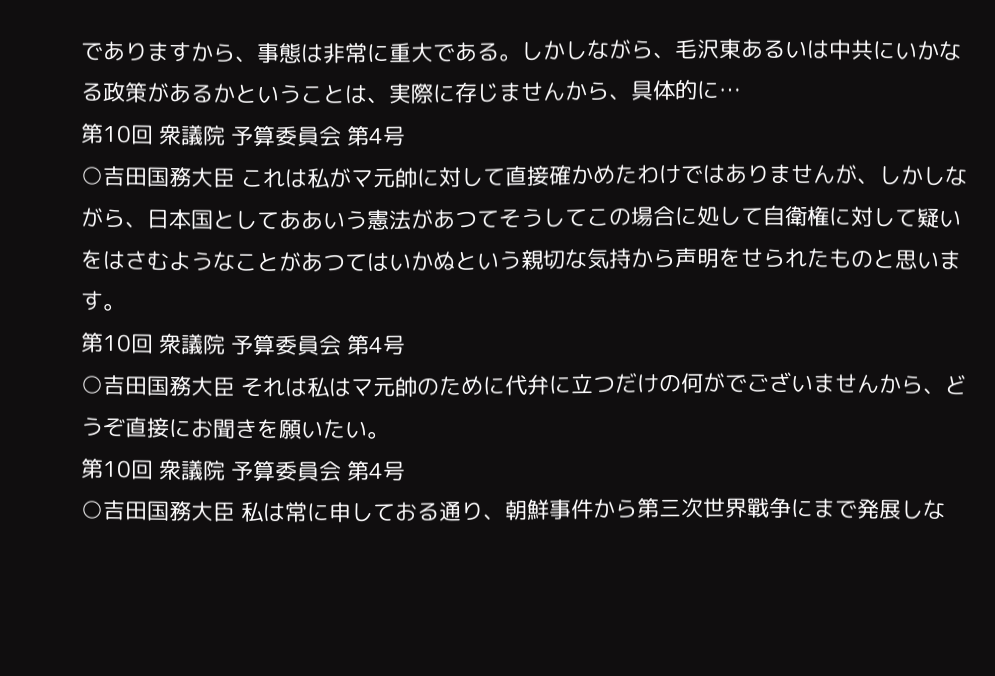でありますから、事態は非常に重大である。しかしながら、毛沢東あるいは中共にいかなる政策があるかということは、実際に存じませんから、具体的に…
第10回 衆議院 予算委員会 第4号
○吉田国務大臣 これは私がマ元帥に対して直接確かめたわけではありませんが、しかしながら、日本国としてああいう憲法があつてそうしてこの場合に処して自衛権に対して疑いをはさむようなことがあつてはいかぬという親切な気持から声明をせられたものと思います。
第10回 衆議院 予算委員会 第4号
○吉田国務大臣 それは私はマ元帥のために代弁に立つだけの何がでございませんから、どうぞ直接にお聞きを願いたい。
第10回 衆議院 予算委員会 第4号
○吉田国務大臣 私は常に申しておる通り、朝鮮事件から第三次世界戰争にまで発展しな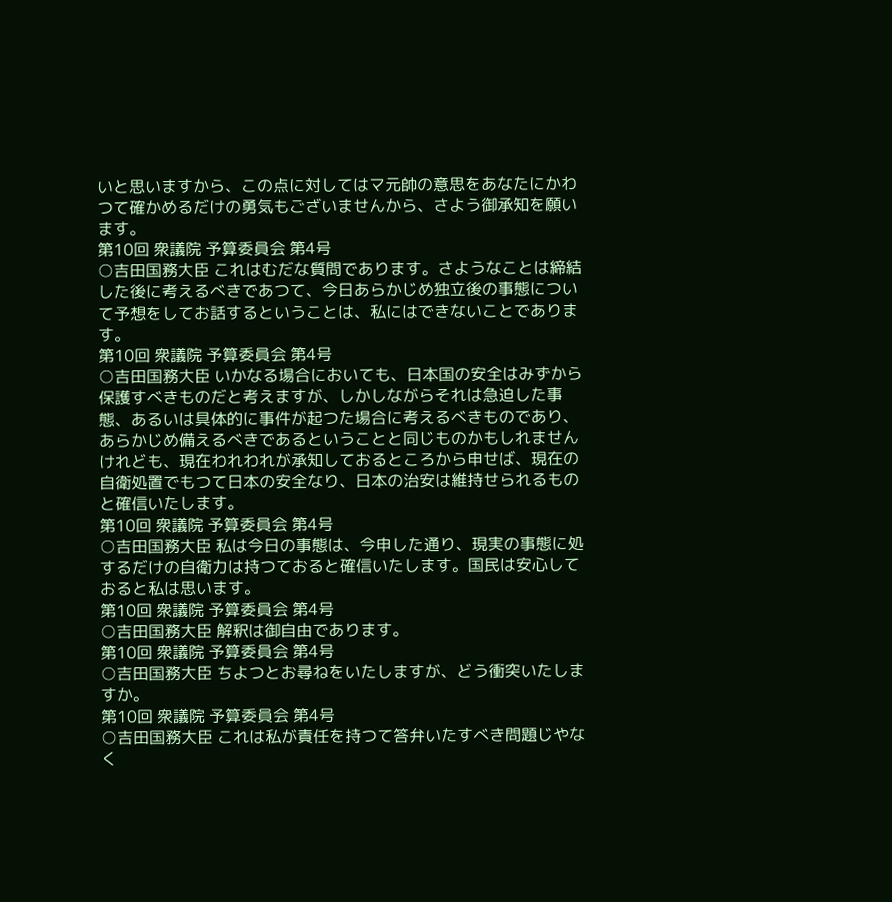いと思いますから、この点に対してはマ元帥の意思をあなたにかわつて確かめるだけの勇気もございませんから、さよう御承知を願います。
第10回 衆議院 予算委員会 第4号
○吉田国務大臣 これはむだな質問であります。さようなことは締結した後に考えるべきであつて、今日あらかじめ独立後の事態について予想をしてお話するということは、私にはできないことであります。
第10回 衆議院 予算委員会 第4号
○吉田国務大臣 いかなる場合においても、日本国の安全はみずから保護すべきものだと考えますが、しかしながらそれは急迫した事態、あるいは具体的に事件が起つた場合に考えるべきものであり、あらかじめ備えるべきであるということと同じものかもしれませんけれども、現在われわれが承知しておるところから申せば、現在の自衛処置でもつて日本の安全なり、日本の治安は維持せられるものと確信いたします。
第10回 衆議院 予算委員会 第4号
○吉田国務大臣 私は今日の事態は、今申した通り、現実の事態に処するだけの自衛力は持つておると確信いたします。国民は安心しておると私は思います。
第10回 衆議院 予算委員会 第4号
○吉田国務大臣 解釈は御自由であります。
第10回 衆議院 予算委員会 第4号
○吉田国務大臣 ちよつとお尋ねをいたしますが、どう衝突いたしますか。
第10回 衆議院 予算委員会 第4号
○吉田国務大臣 これは私が責任を持つて答弁いたすべき問題じやなく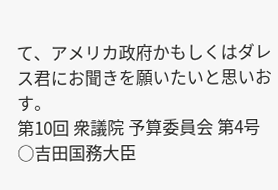て、アメリカ政府かもしくはダレス君にお聞きを願いたいと思いおす。
第10回 衆議院 予算委員会 第4号
○吉田国務大臣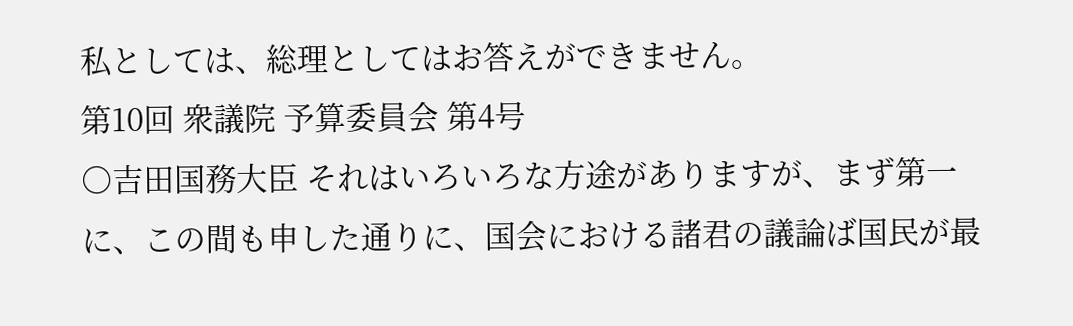私としては、総理としてはお答えができません。
第10回 衆議院 予算委員会 第4号
○吉田国務大臣 それはいろいろな方途がありますが、まず第一に、この間も申した通りに、国会における諸君の議論ば国民が最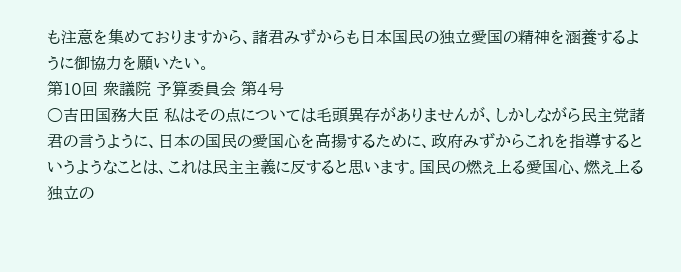も注意を集めておりますから、諸君みずからも日本国民の独立愛国の精神を涵養するように御協力を願いたい。
第10回 衆議院 予算委員会 第4号
○吉田国務大臣 私はその点については毛頭異存がありませんが、しかしながら民主党諸君の言うように、日本の国民の愛国心を高揚するために、政府みずからこれを指導するというようなことは、これは民主主義に反すると思います。国民の燃え上る愛国心、燃え上る独立の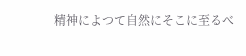精神によつて自然にそこに至るべ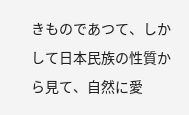きものであつて、しかして日本民族の性質から見て、自然に愛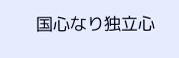国心なり独立心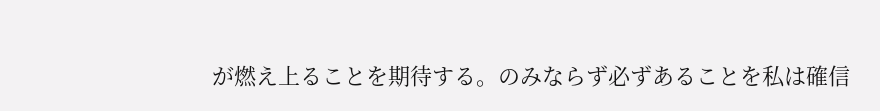が燃え上ることを期待する。のみならず必ずあることを私は確信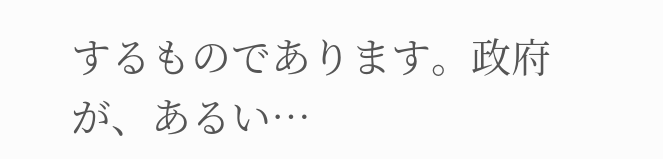するものであります。政府が、あるい…